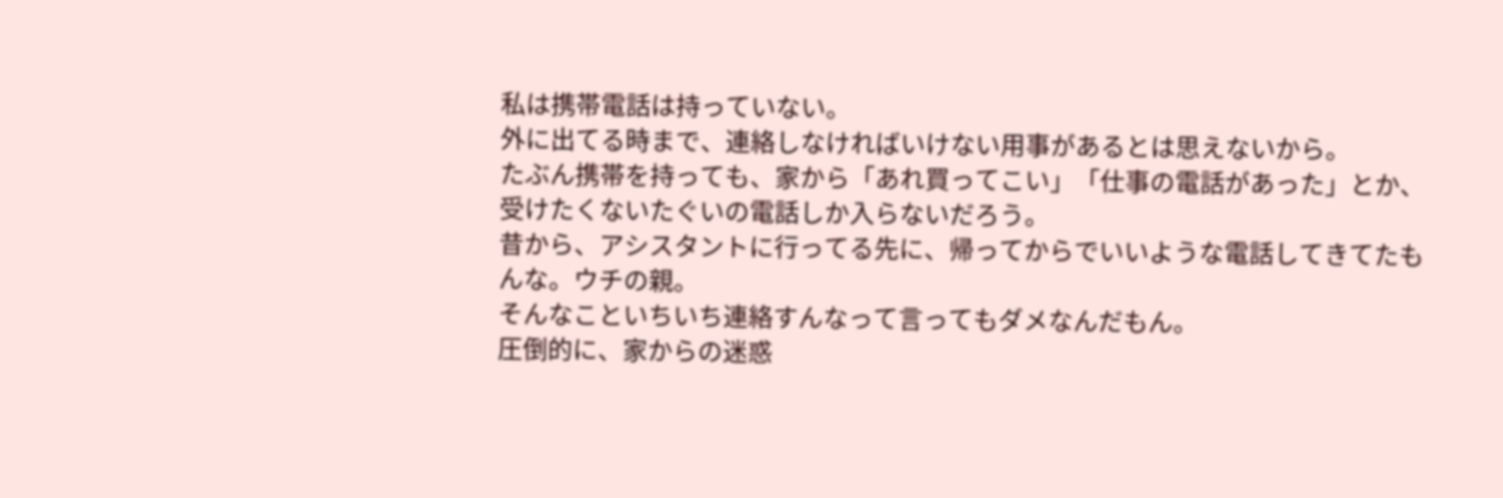私は携帯電話は持っていない。
外に出てる時まで、連絡しなければいけない用事があるとは思えないから。
たぶん携帯を持っても、家から「あれ買ってこい」「仕事の電話があった」とか、受けたくないたぐいの電話しか入らないだろう。
昔から、アシスタントに行ってる先に、帰ってからでいいような電話してきてたもんな。ウチの親。
そんなこといちいち連絡すんなって言ってもダメなんだもん。
圧倒的に、家からの迷惑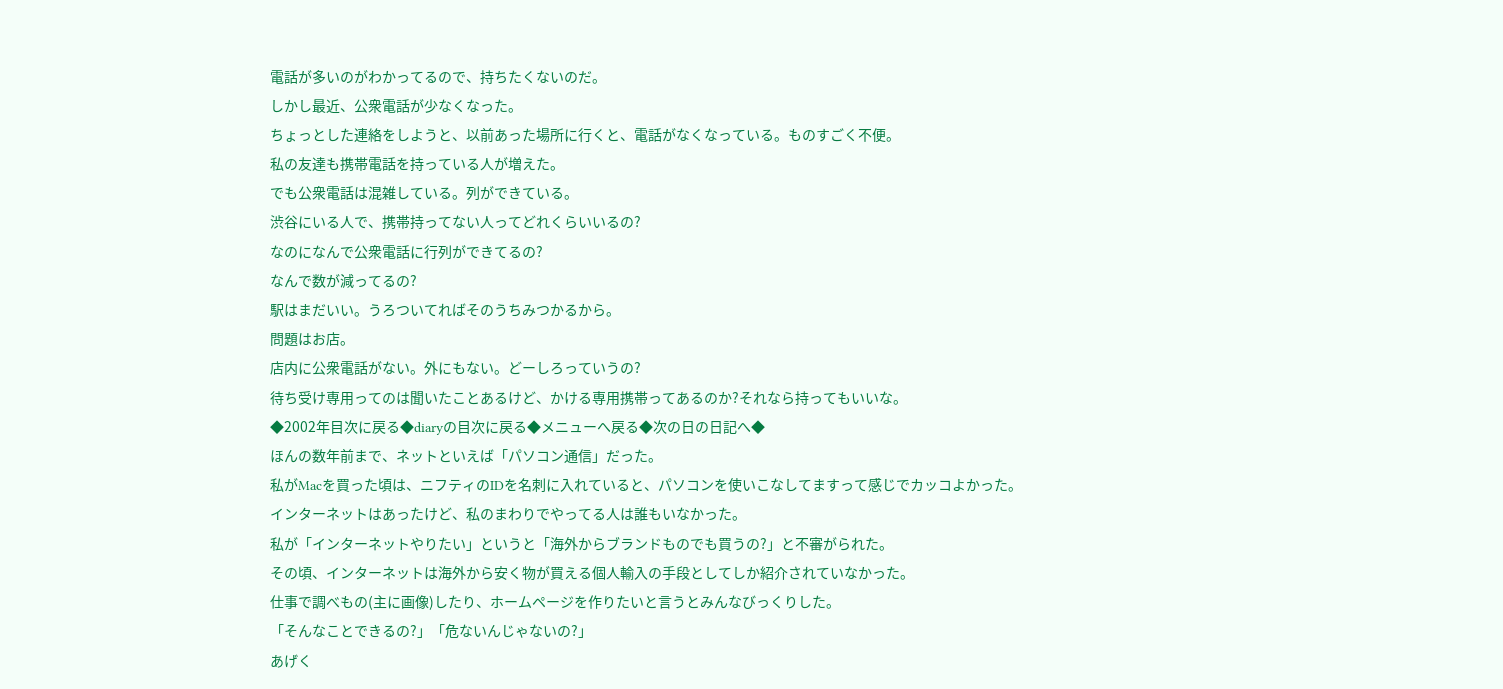電話が多いのがわかってるので、持ちたくないのだ。
しかし最近、公衆電話が少なくなった。
ちょっとした連絡をしようと、以前あった場所に行くと、電話がなくなっている。ものすごく不便。
私の友達も携帯電話を持っている人が増えた。
でも公衆電話は混雑している。列ができている。
渋谷にいる人で、携帯持ってない人ってどれくらいいるの?
なのになんで公衆電話に行列ができてるの?
なんで数が減ってるの?
駅はまだいい。うろついてればそのうちみつかるから。
問題はお店。
店内に公衆電話がない。外にもない。どーしろっていうの?
待ち受け専用ってのは聞いたことあるけど、かける専用携帯ってあるのか?それなら持ってもいいな。
◆2002年目次に戻る◆diaryの目次に戻る◆メニューへ戻る◆次の日の日記へ◆
ほんの数年前まで、ネットといえば「パソコン通信」だった。
私がMacを買った頃は、ニフティのIDを名刺に入れていると、パソコンを使いこなしてますって感じでカッコよかった。
インターネットはあったけど、私のまわりでやってる人は誰もいなかった。
私が「インターネットやりたい」というと「海外からブランドものでも買うの?」と不審がられた。
その頃、インターネットは海外から安く物が買える個人輸入の手段としてしか紹介されていなかった。
仕事で調べもの(主に画像)したり、ホームページを作りたいと言うとみんなびっくりした。
「そんなことできるの?」「危ないんじゃないの?」
あげく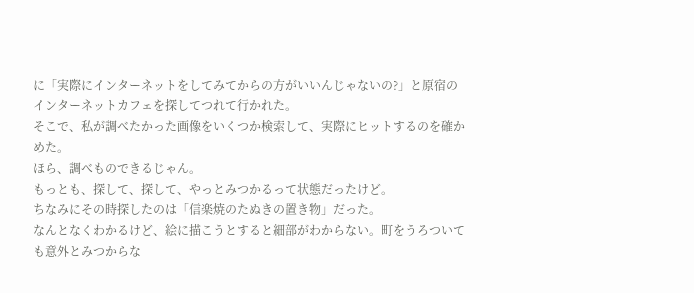に「実際にインターネットをしてみてからの方がいいんじゃないの?」と原宿のインターネットカフェを探してつれて行かれた。
そこで、私が調べたかった画像をいくつか検索して、実際にヒットするのを確かめた。
ほら、調べものできるじゃん。
もっとも、探して、探して、やっとみつかるって状態だったけど。
ちなみにその時探したのは「信楽焼のたぬきの置き物」だった。
なんとなくわかるけど、絵に描こうとすると細部がわからない。町をうろついても意外とみつからな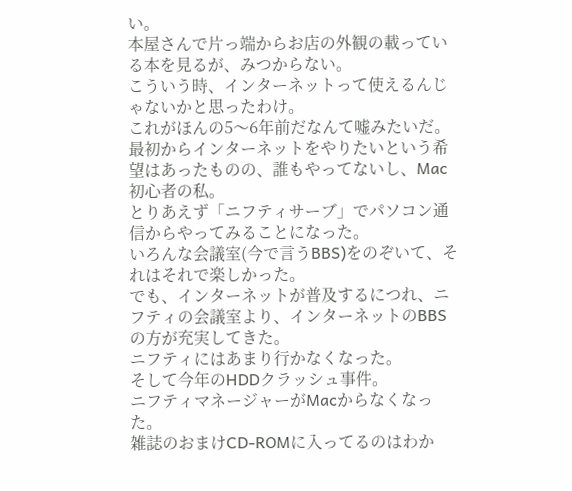い。
本屋さんで片っ端からお店の外観の載っている本を見るが、みつからない。
こういう時、インターネットって使えるんじゃないかと思ったわけ。
これがほんの5〜6年前だなんて嘘みたいだ。
最初からインターネットをやりたいという希望はあったものの、誰もやってないし、Mac初心者の私。
とりあえず「ニフティサーブ」でパソコン通信からやってみることになった。
いろんな会議室(今で言うBBS)をのぞいて、それはそれで楽しかった。
でも、インターネットが普及するにつれ、ニフティの会議室より、インターネットのBBSの方が充実してきた。
ニフティにはあまり行かなくなった。
そして今年のHDDクラッシュ事件。
ニフティマネージャーがMacからなくなった。
雑誌のおまけCD-ROMに入ってるのはわか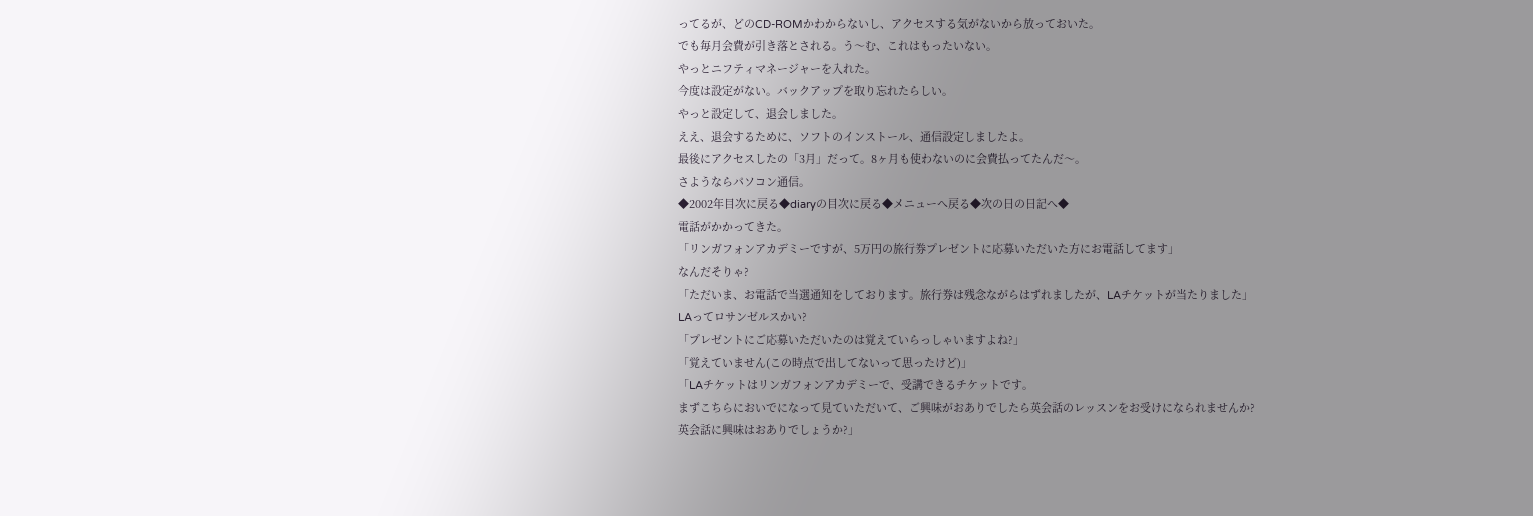ってるが、どのCD-ROMかわからないし、アクセスする気がないから放っておいた。
でも毎月会費が引き落とされる。う〜む、これはもったいない。
やっとニフティマネージャーを入れた。
今度は設定がない。バックアップを取り忘れたらしい。
やっと設定して、退会しました。
ええ、退会するために、ソフトのインストール、通信設定しましたよ。
最後にアクセスしたの「3月」だって。8ヶ月も使わないのに会費払ってたんだ〜。
さようならパソコン通信。
◆2002年目次に戻る◆diaryの目次に戻る◆メニューへ戻る◆次の日の日記へ◆
電話がかかってきた。
「リンガフォンアカデミーですが、5万円の旅行券プレゼントに応募いただいた方にお電話してます」
なんだそりゃ?
「ただいま、お電話で当選通知をしております。旅行券は残念ながらはずれましたが、LAチケットが当たりました」
LAってロサンゼルスかい?
「プレゼントにご応募いただいたのは覚えていらっしゃいますよね?」
「覚えていません(この時点で出してないって思ったけど)」
「LAチケットはリンガフォンアカデミーで、受講できるチケットです。
まずこちらにおいでになって見ていただいて、ご興味がおありでしたら英会話のレッスンをお受けになられませんか?
英会話に興味はおありでしょうか?」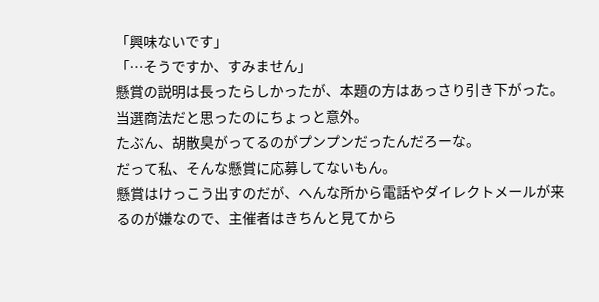「興味ないです」
「…そうですか、すみません」
懸賞の説明は長ったらしかったが、本題の方はあっさり引き下がった。当選商法だと思ったのにちょっと意外。
たぶん、胡散臭がってるのがプンプンだったんだろーな。
だって私、そんな懸賞に応募してないもん。
懸賞はけっこう出すのだが、へんな所から電話やダイレクトメールが来るのが嫌なので、主催者はきちんと見てから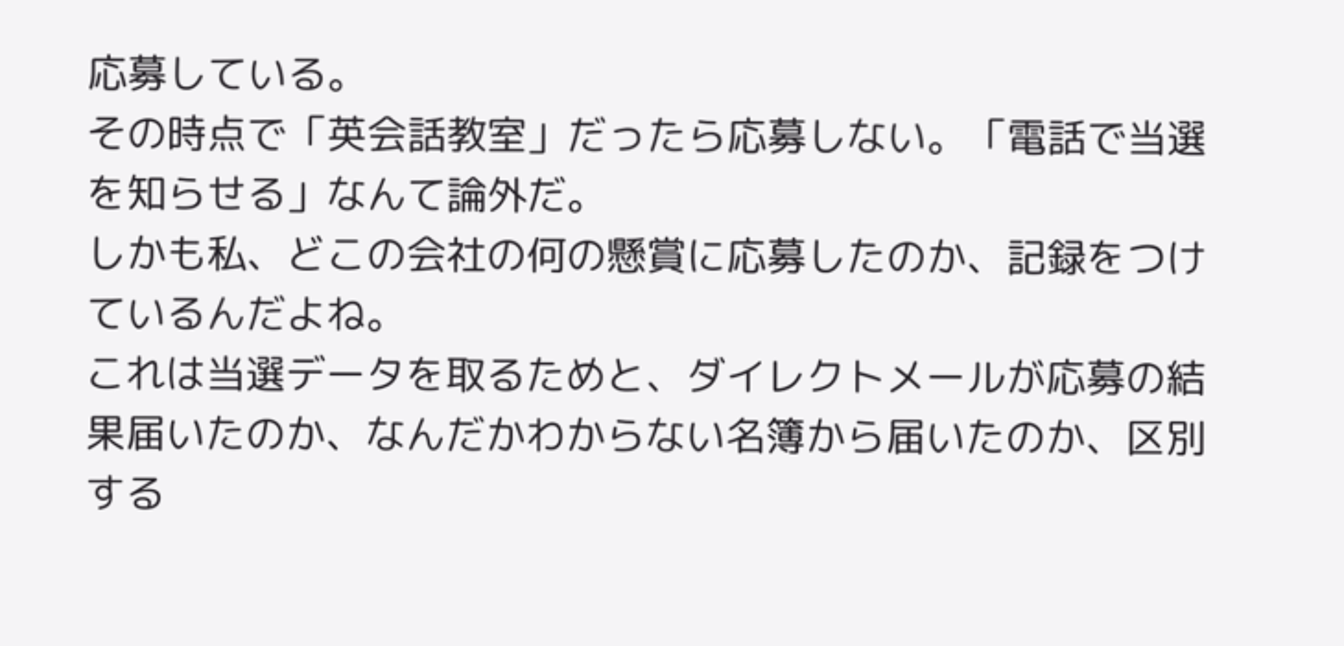応募している。
その時点で「英会話教室」だったら応募しない。「電話で当選を知らせる」なんて論外だ。
しかも私、どこの会社の何の懸賞に応募したのか、記録をつけているんだよね。
これは当選データを取るためと、ダイレクトメールが応募の結果届いたのか、なんだかわからない名簿から届いたのか、区別する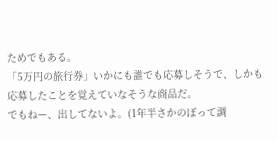ためでもある。
「5万円の旅行券」いかにも誰でも応募しそうで、しかも応募したことを覚えていなそうな商品だ。
でもねー、出してないよ。(1年半さかのぼって調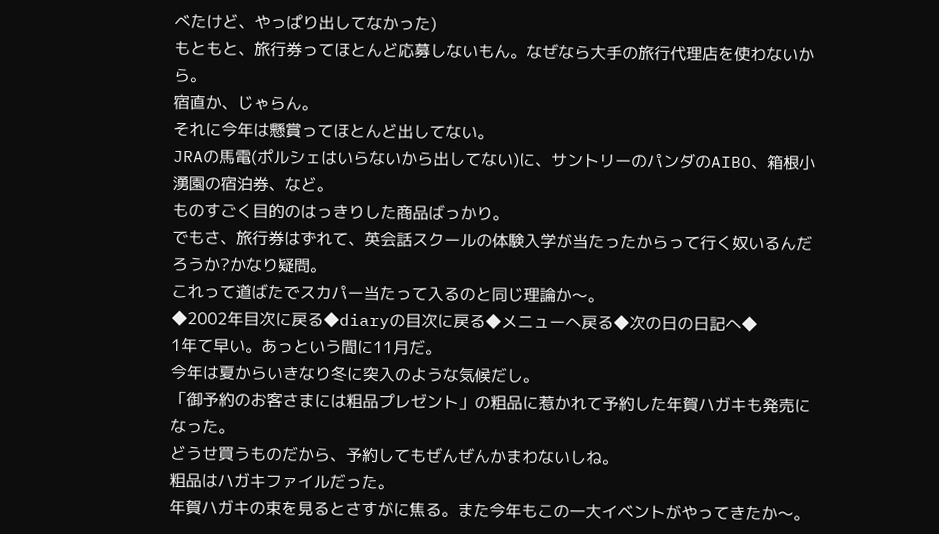べたけど、やっぱり出してなかった)
もともと、旅行券ってほとんど応募しないもん。なぜなら大手の旅行代理店を使わないから。
宿直か、じゃらん。
それに今年は懸賞ってほとんど出してない。
JRAの馬電(ポルシェはいらないから出してない)に、サントリーのパンダのAIBO、箱根小湧園の宿泊券、など。
ものすごく目的のはっきりした商品ばっかり。
でもさ、旅行券はずれて、英会話スクールの体験入学が当たったからって行く奴いるんだろうか?かなり疑問。
これって道ばたでスカパー当たって入るのと同じ理論か〜。
◆2002年目次に戻る◆diaryの目次に戻る◆メニューへ戻る◆次の日の日記へ◆
1年て早い。あっという間に11月だ。
今年は夏からいきなり冬に突入のような気候だし。
「御予約のお客さまには粗品プレゼント」の粗品に惹かれて予約した年賀ハガキも発売になった。
どうせ買うものだから、予約してもぜんぜんかまわないしね。
粗品はハガキファイルだった。
年賀ハガキの束を見るとさすがに焦る。また今年もこの一大イベントがやってきたか〜。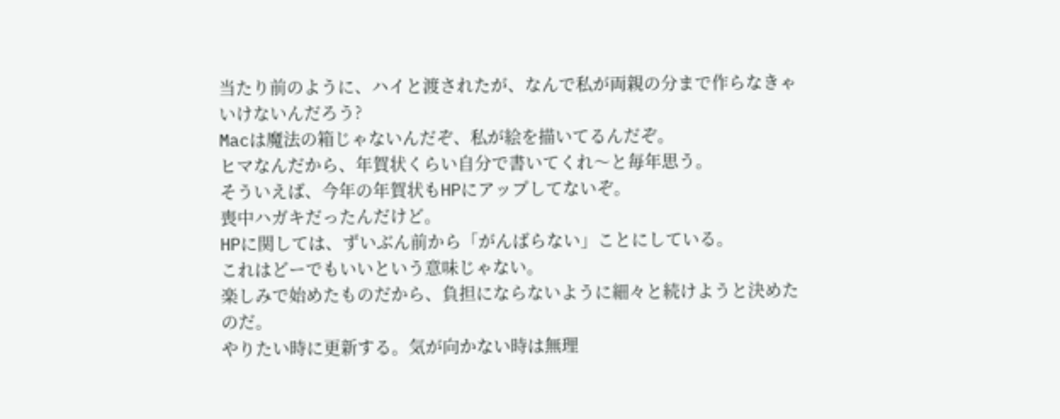当たり前のように、ハイと渡されたが、なんで私が両親の分まで作らなきゃいけないんだろう?
Macは魔法の箱じゃないんだぞ、私が絵を描いてるんだぞ。
ヒマなんだから、年賀状くらい自分で書いてくれ〜と毎年思う。
そういえば、今年の年賀状もHPにアップしてないぞ。
喪中ハガキだったんだけど。
HPに関しては、ずいぶん前から「がんばらない」ことにしている。
これはどーでもいいという意味じゃない。
楽しみで始めたものだから、負担にならないように細々と続けようと決めたのだ。
やりたい時に更新する。気が向かない時は無理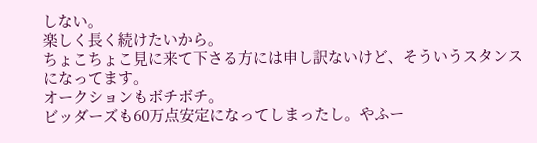しない。
楽しく長く続けたいから。
ちょこちょこ見に来て下さる方には申し訳ないけど、そういうスタンスになってます。
オークションもボチボチ。
ビッダーズも60万点安定になってしまったし。やふー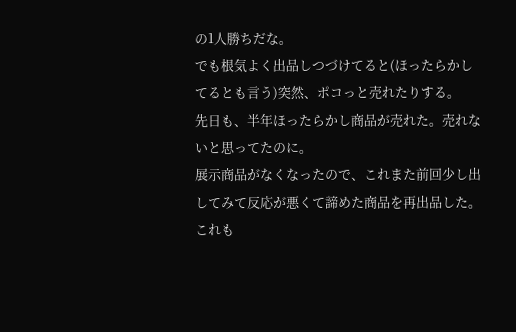の1人勝ちだな。
でも根気よく出品しつづけてると(ほったらかしてるとも言う)突然、ポコっと売れたりする。
先日も、半年ほったらかし商品が売れた。売れないと思ってたのに。
展示商品がなくなったので、これまた前回少し出してみて反応が悪くて諦めた商品を再出品した。
これも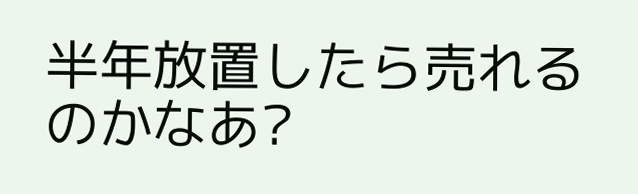半年放置したら売れるのかなあ?